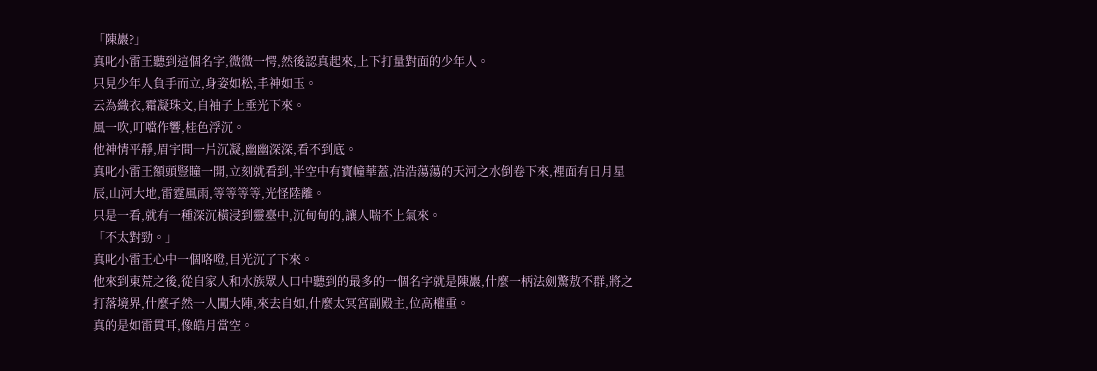「陳巖?」
真叱小雷王聽到這個名字,微微一愕,然後認真起來,上下打量對面的少年人。
只見少年人負手而立,身姿如松,丰神如玉。
云為織衣,霜凝珠文,自袖子上垂光下來。
風一吹,叮噹作響,桂色浮沉。
他神情平靜,眉宇間一片沉凝,幽幽深深,看不到底。
真叱小雷王額頭豎瞳一開,立刻就看到,半空中有寶幢華蓋,浩浩蕩蕩的天河之水倒卷下來,裡面有日月星辰,山河大地,雷霆風雨,等等等等,光怪陸離。
只是一看,就有一種深沉橫浸到靈臺中,沉甸甸的,讓人喘不上氣來。
「不太對勁。」
真叱小雷王心中一個咯噔,目光沉了下來。
他來到東荒之後,從自家人和水族眾人口中聽到的最多的一個名字就是陳巖,什麼一柄法劍驚敖不群,將之打落境界,什麼孑然一人闖大陣,來去自如,什麼太冥宮副殿主,位高權重。
真的是如雷貫耳,像皓月當空。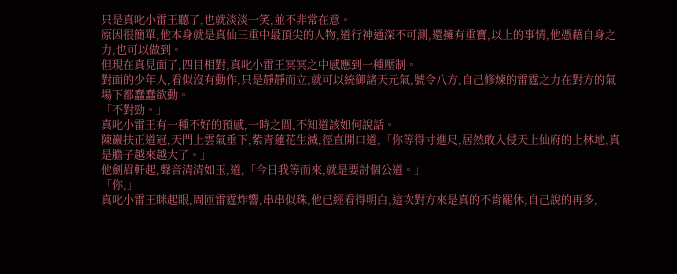只是真叱小雷王聽了,也就淡淡一笑,並不非常在意。
原因很簡單,他本身就是真仙三重中最頂尖的人物,道行神通深不可測,還擁有重寶,以上的事情,他憑藉自身之力,也可以做到。
但現在真見面了,四目相對,真叱小雷王冥冥之中感應到一種壓制。
對面的少年人,看似沒有動作,只是靜靜而立,就可以統御諸天元氣,號令八方,自己修煉的雷霆之力在對方的氣場下都蠢蠢欲動。
「不對勁。」
真叱小雷王有一種不好的預感,一時之間,不知道該如何說話。
陳巖扶正道冠,天門上雲氣垂下,紫青蓮花生滅,徑直開口道,「你等得寸進尺,居然敢入侵天上仙府的上林地,真是膽子越來越大了。」
他劍眉軒起,聲音清清如玉,道,「今日我等而來,就是要討個公道。」
「你,」
真叱小雷王眯起眼,周匝雷霆炸響,串串似珠,他已經看得明白,這次對方來是真的不肯罷休,自己說的再多,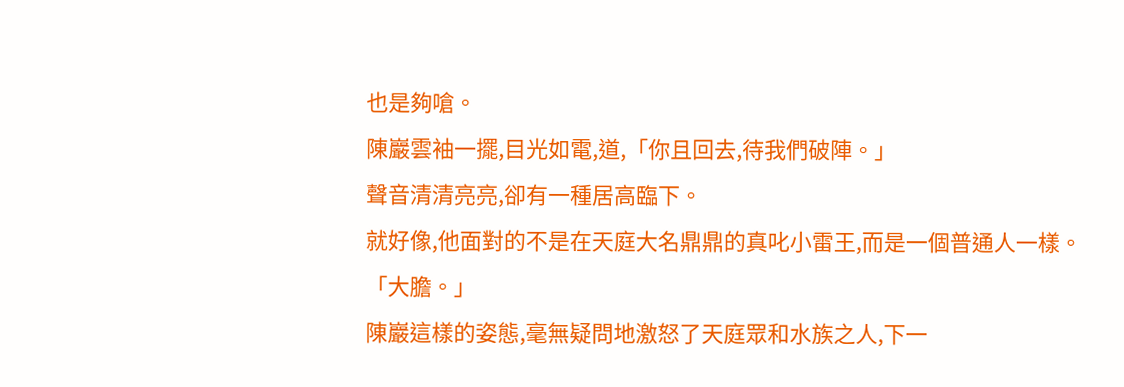也是夠嗆。
陳巖雲袖一擺,目光如電,道,「你且回去,待我們破陣。」
聲音清清亮亮,卻有一種居高臨下。
就好像,他面對的不是在天庭大名鼎鼎的真叱小雷王,而是一個普通人一樣。
「大膽。」
陳巖這樣的姿態,毫無疑問地激怒了天庭眾和水族之人,下一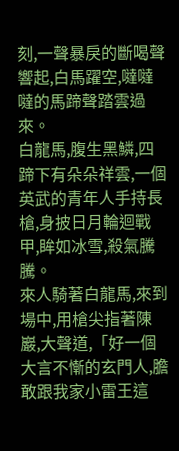刻,一聲暴戾的斷喝聲響起,白馬躍空,噠噠噠的馬蹄聲踏雲過來。
白龍馬,腹生黑鱗,四蹄下有朵朵祥雲,一個英武的青年人手持長槍,身披日月輪迴戰甲,眸如冰雪,殺氣騰騰。
來人騎著白龍馬,來到場中,用槍尖指著陳巖,大聲道,「好一個大言不慚的玄門人,膽敢跟我家小雷王這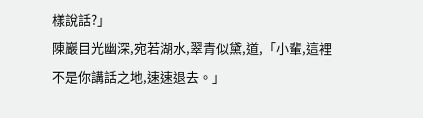樣說話?」
陳巖目光幽深,宛若湖水,翠青似黛,道,「小輩,這裡不是你講話之地,速速退去。」